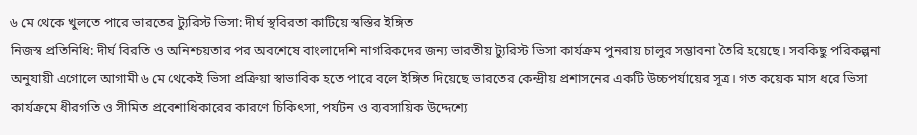৬ মে থেকে খুলতে পারে ভারতের ট্যুরিস্ট ভিসা: দীর্ঘ স্থবিরতা কাটিয়ে স্বস্তির ইঙ্গিত
নিজস্ব প্রতিনিধি: দীর্ঘ বিরতি ও অনিশ্চয়তার পর অবশেষে বাংলাদেশি নাগরিকদের জন্য ভারতীয় ট্যুরিস্ট ভিসা কার্যক্রম পুনরায় চালুর সম্ভাবনা তৈরি হয়েছে। সবকিছু পরিকল্পনা অনুযায়ী এগোলে আগামী ৬ মে থেকেই ভিসা প্রক্রিয়া স্বাভাবিক হতে পারে বলে ইঙ্গিত দিয়েছে ভারতের কেন্দ্রীয় প্রশাসনের একটি উচ্চপর্যায়ের সূত্র। গত কয়েক মাস ধরে ভিসা কার্যক্রমে ধীরগতি ও সীমিত প্রবেশাধিকারের কারণে চিকিৎসা, পর্যটন ও ব্যবসায়িক উদ্দেশ্যে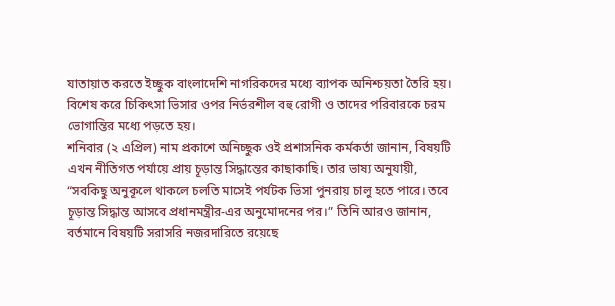যাতায়াত করতে ইচ্ছুক বাংলাদেশি নাগরিকদের মধ্যে ব্যাপক অনিশ্চয়তা তৈরি হয়। বিশেষ করে চিকিৎসা ভিসার ওপর নির্ভরশীল বহু রোগী ও তাদের পরিবারকে চরম ভোগান্তির মধ্যে পড়তে হয়।
শনিবার (২ এপ্রিল) নাম প্রকাশে অনিচ্ছুক ওই প্রশাসনিক কর্মকর্তা জানান, বিষয়টি এখন নীতিগত পর্যায়ে প্রায় চূড়ান্ত সিদ্ধান্তের কাছাকাছি। তার ভাষ্য অনুযায়ী, “সবকিছু অনুকূলে থাকলে চলতি মাসেই পর্যটক ভিসা পুনরায় চালু হতে পারে। তবে চূড়ান্ত সিদ্ধান্ত আসবে প্রধানমন্ত্রীর-এর অনুমোদনের পর।” তিনি আরও জানান, বর্তমানে বিষয়টি সরাসরি নজরদারিতে রয়েছে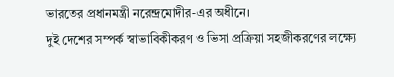ভারতের প্রধানমন্ত্রী নরেন্দ্রমোদীর-এর অধীনে।
দুই দেশের সম্পর্ক স্বাভাবিকীকরণ ও ভিসা প্রক্রিয়া সহজীকরণের লক্ষ্যে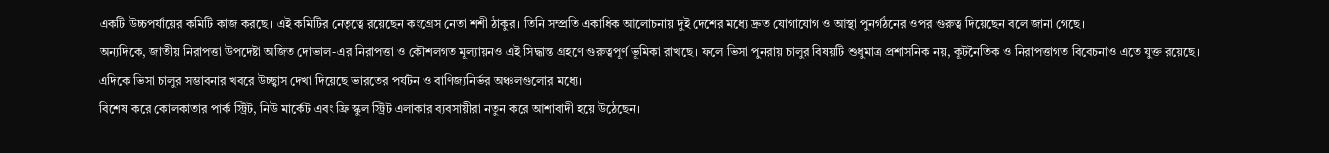একটি উচ্চপর্যায়ের কমিটি কাজ করছে। এই কমিটির নেতৃত্বে রয়েছেন কংগ্রেস নেতা শশী ঠাকুর। তিনি সম্প্রতি একাধিক আলোচনায় দুই দেশের মধ্যে দ্রুত যোগাযোগ ও আস্থা পুনর্গঠনের ওপর গুরুত্ব দিয়েছেন বলে জানা গেছে।
অন্যদিকে, জাতীয় নিরাপত্তা উপদেষ্টা অজিত দোভাল-এর নিরাপত্তা ও কৌশলগত মূল্যায়নও এই সিদ্ধান্ত গ্রহণে গুরুত্বপূর্ণ ভূমিকা রাখছে। ফলে ভিসা পুনরায় চালুর বিষয়টি শুধুমাত্র প্রশাসনিক নয়, কূটনৈতিক ও নিরাপত্তাগত বিবেচনাও এতে যুক্ত রয়েছে। এদিকে ভিসা চালুর সম্ভাবনার খবরে উচ্ছ্বাস দেখা দিয়েছে ভারতের পর্যটন ও বাণিজ্যনির্ভর অঞ্চলগুলোর মধ্যে।
বিশেষ করে কোলকাতার পার্ক স্ট্রিট, নিউ মার্কেট এবং ফ্রি স্কুল স্ট্রিট এলাকার ব্যবসায়ীরা নতুন করে আশাবাদী হয়ে উঠেছেন।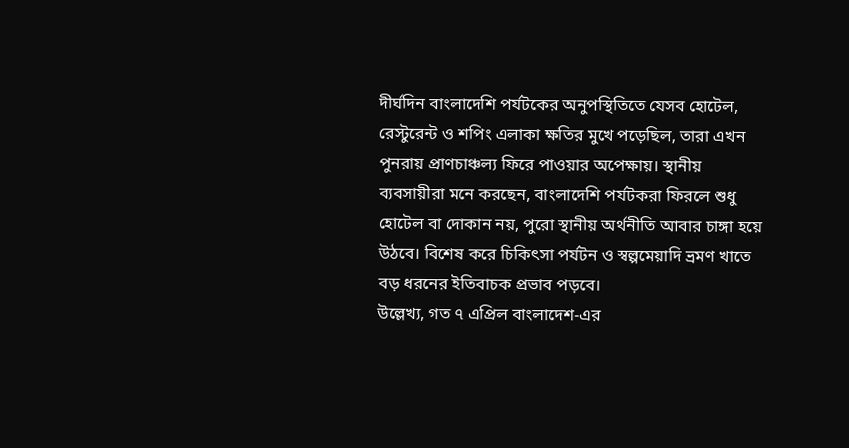দীর্ঘদিন বাংলাদেশি পর্যটকের অনুপস্থিতিতে যেসব হোটেল, রেস্টুরেন্ট ও শপিং এলাকা ক্ষতির মুখে পড়েছিল, তারা এখন পুনরায় প্রাণচাঞ্চল্য ফিরে পাওয়ার অপেক্ষায়। স্থানীয় ব্যবসায়ীরা মনে করছেন, বাংলাদেশি পর্যটকরা ফিরলে শুধু হোটেল বা দোকান নয়, পুরো স্থানীয় অর্থনীতি আবার চাঙ্গা হয়ে উঠবে। বিশেষ করে চিকিৎসা পর্যটন ও স্বল্পমেয়াদি ভ্রমণ খাতে বড় ধরনের ইতিবাচক প্রভাব পড়বে।
উল্লেখ্য, গত ৭ এপ্রিল বাংলাদেশ-এর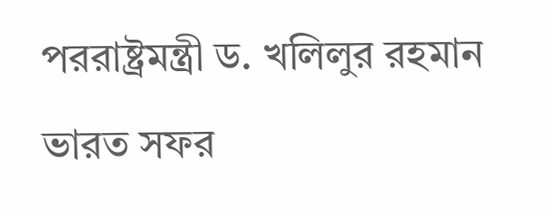পররাষ্ট্রমন্ত্রী ড. খলিলুর রহমান ভারত সফর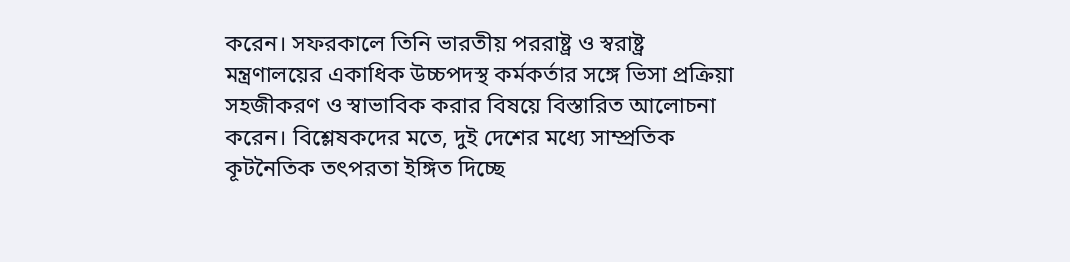করেন। সফরকালে তিনি ভারতীয় পররাষ্ট্র ও স্বরাষ্ট্র মন্ত্রণালয়ের একাধিক উচ্চপদস্থ কর্মকর্তার সঙ্গে ভিসা প্রক্রিয়া সহজীকরণ ও স্বাভাবিক করার বিষয়ে বিস্তারিত আলোচনা করেন। বিশ্লেষকদের মতে, দুই দেশের মধ্যে সাম্প্রতিক কূটনৈতিক তৎপরতা ইঙ্গিত দিচ্ছে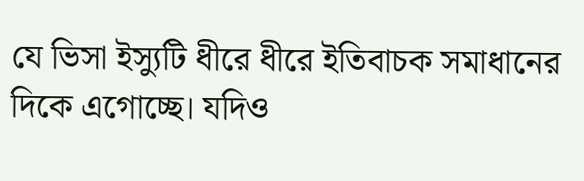যে ভিসা ইস্যুটি ধীরে ধীরে ইতিবাচক সমাধানের দিকে এগোচ্ছে। যদিও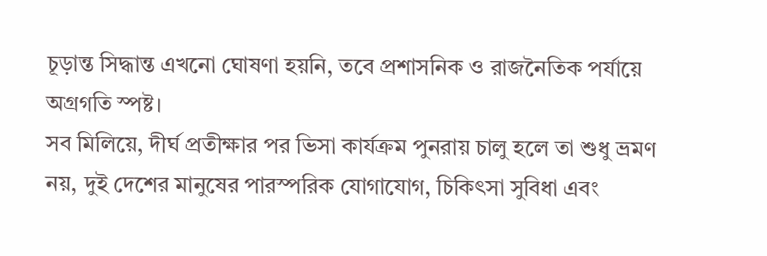চূড়ান্ত সিদ্ধান্ত এখনো ঘোষণা হয়নি, তবে প্রশাসনিক ও রাজনৈতিক পর্যায়ে অগ্রগতি স্পষ্ট।
সব মিলিয়ে, দীর্ঘ প্রতীক্ষার পর ভিসা কার্যক্রম পুনরায় চালু হলে তা শুধু ভ্রমণ নয়, দুই দেশের মানুষের পারস্পরিক যোগাযোগ, চিকিৎসা সুবিধা এবং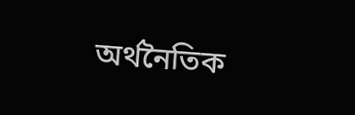অর্থনৈতিক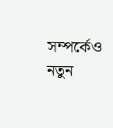সম্পর্কেও নতুন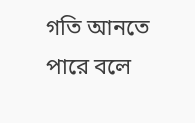গতি আনতে পারে বলে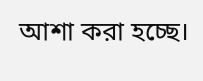আশা করা হচ্ছে।